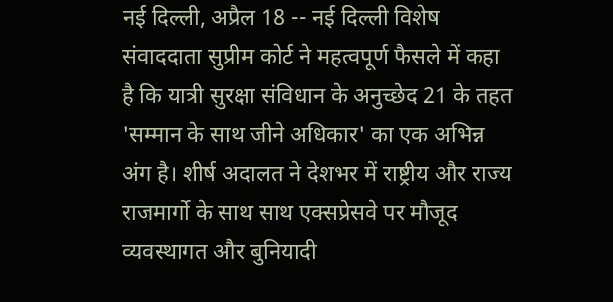नई दिल्ली, अप्रैल 18 -- नई दिल्ली विशेष संवाददाता सुप्रीम कोर्ट ने महत्वपूर्ण फैसले में कहा है कि यात्री सुरक्षा संविधान के अनुच्छेद 21 के तहत 'सम्मान के साथ जीने अधिकार' का एक अभिन्न अंग है। शीर्ष अदालत ने देशभर में राष्ट्रीय और राज्य राजमार्गो के साथ साथ एक्सप्रेसवे पर मौजूद व्यवस्थागत और बुनियादी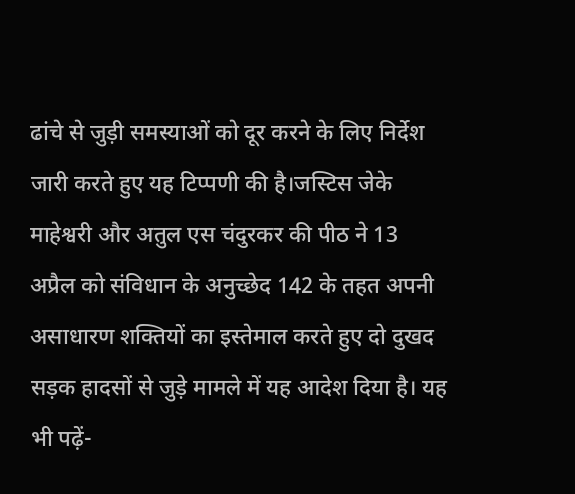ढांचे से जुड़ी समस्याओं को दूर करने के लिए निर्देश जारी करते हुए यह टिप्पणी की है।जस्टिस जेके माहेश्वरी और अतुल एस चंदुरकर की पीठ ने 13 अप्रैल को संविधान के अनुच्छेद 142 के तहत अपनी असाधारण शक्तियों का इस्तेमाल करते हुए दो दुखद सड़क हादसों से जुड़े मामले में यह आदेश दिया है। यह भी पढ़ें-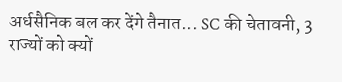अर्धसैनिक बल कर देंगे तैनात... SC की चेतावनी, 3 राज्यों को क्यों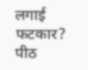लगाई फटकार? पीठ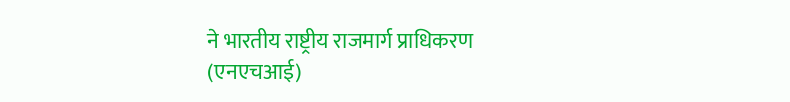ने भारतीय राष्ट्रीय राजमार्ग प्राधिकरण (एनएचआई)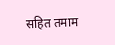सहित तमाम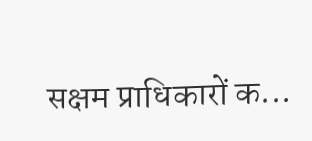सक्षम प्राधिकारों क...